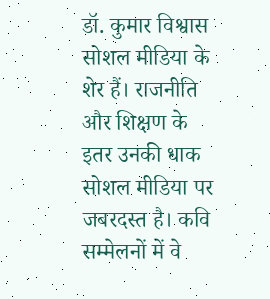डॉ. कुमार विश्वास सोशल मीडिया के शेर हैं। राजनीति और शिक्षण के इतर उनकी धाक सोशल मीडिया पर जबरदस्त है। कवि सम्मेलनों में वे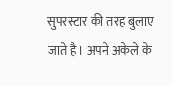सुपरस्टार की तरह बुलाए जाते है। अपने अकेले के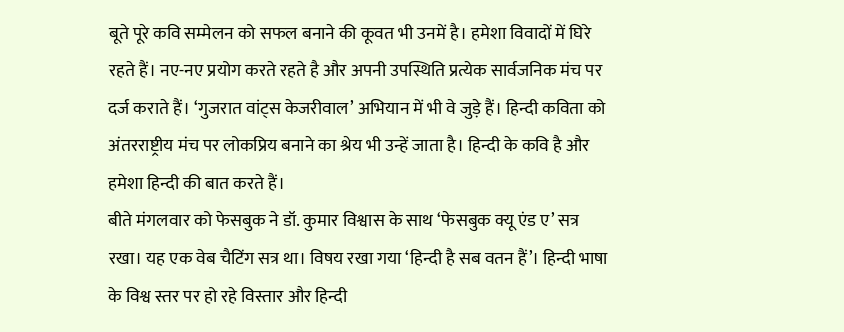बूते पूरे कवि सम्मेलन को सफल बनाने की कूवत भी उनमें है। हमेशा विवादों में घिरे रहते हैं। नए-नए प्रयोग करते रहते है और अपनी उपस्थिति प्रत्येक सार्वजनिक मंच पर दर्ज कराते हैं। ‘गुजरात वांट्स केजरीवाल’ अभियान में भी वे जुड़े हैं। हिन्दी कविता को अंतरराष्ट्रीय मंच पर लोकप्रिय बनाने का श्रेय भी उन्हें जाता है। हिन्दी के कवि है और हमेशा हिन्दी की बात करते हैं।
बीते मंगलवार को फेसबुक ने डॉ. कुमार विश्वास के साथ ‘फेसबुक क्यू एंड ए’ सत्र रखा। यह एक वेब चैटिंग सत्र था। विषय रखा गया ‘हिन्दी है सब वतन हैं’। हिन्दी भाषा के विश्व स्तर पर हो रहे विस्तार और हिन्दी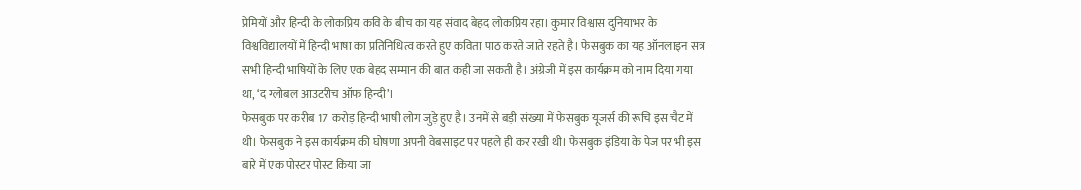प्रेमियों और हिन्दी के लोकप्रिय कवि के बीच का यह संवाद बेहद लोकप्रिय रहा। कुमार विश्वास दुनियाभर के विश्वविद्यालयों में हिन्दी भाषा का प्रतिनिधित्व करते हुए कविता पाठ करते जाते रहते है। फेसबुक का यह ऑनलाइन सत्र सभी हिन्दी भाषियों के लिए एक बेहद सम्मान की बात कही जा सकती है। अंग्रेजी में इस कार्यक्रम को नाम दिया गया था, ‘द ग्लोबल आउटरीच ऑफ हिन्दी’।
फेसबुक पर करीब 17 करोड़ हिन्दी भाषी लोग जुड़े हुए है। उनमें से बड़ी संख्या में फेसबुक यूजर्स की रूचि इस चैट में थी। फेसबुक ने इस कार्यक्रम की घोषणा अपनी वेबसाइट पर पहले ही कर रखी थी। फेसबुक इंडिया के पेज पर भी इस बारे में एक पोस्टर पोस्ट किया जा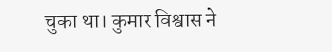चुका था। कुमार विश्वास ने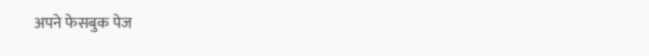अपने फेसबुक पेज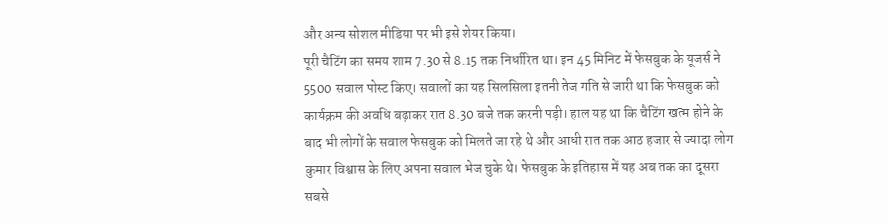और अन्य सोशल मीडिया पर भी इसे शेयर किया।
पूरी चैटिंग का समय शाम 7.30 से 8.15 तक निर्धारित था। इन 45 मिनिट में फेसबुक के यूजर्स ने 5500 सवाल पोस्ट किए। सवालों का यह सिलसिला इतनी तेज गति से जारी था कि फेसबुक को कार्यक्रम की अवधि बढ़ाकर रात 8.30 बजे तक करनी पड़ी। हाल यह था कि चैटिंग खत्म होने के बाद भी लोगों के सवाल फेसबुक को मिलते जा रहे थे और आधी रात तक आठ हजार से ज्यादा लोग कुमार विश्वास के लिए अपना सवाल भेज चुके थे। फेसबुक के इतिहास में यह अब तक का दूसरा सबसे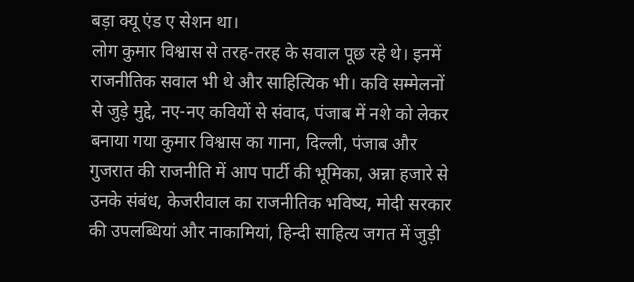बड़ा क्यू एंड ए सेशन था।
लोग कुमार विश्वास से तरह-तरह के सवाल पूछ रहे थे। इनमें राजनीतिक सवाल भी थे और साहित्यिक भी। कवि सम्मेलनों से जुड़े मुद्दे, नए-नए कवियों से संवाद, पंजाब में नशे को लेकर बनाया गया कुमार विश्वास का गाना, दिल्ली, पंजाब और गुजरात की राजनीति में आप पार्टी की भूमिका, अन्ना हजारे से उनके संबंध, केजरीवाल का राजनीतिक भविष्य, मोदी सरकार की उपलब्धियां और नाकामियां, हिन्दी साहित्य जगत में जुड़ी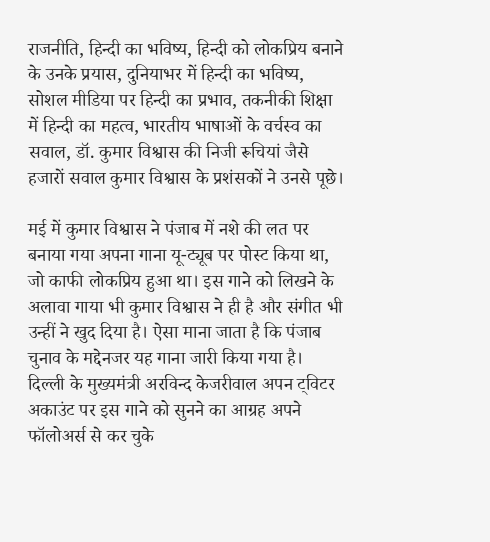राजनीति, हिन्दी का भविष्य, हिन्दी को लोकप्रिय बनाने के उनके प्रयास, दुनियाभर में हिन्दी का भविष्य, सोशल मीडिया पर हिन्दी का प्रभाव, तकनीकी शिक्षा में हिन्दी का महत्व, भारतीय भाषाओं के वर्चस्व का सवाल, डॉ. कुमार विश्वास की निजी रूचियां जैसे हजारों सवाल कुमार विश्वास के प्रशंसकों ने उनसे पूछे।

मई में कुमार विश्वास ने पंजाब में नशे की लत पर बनाया गया अपना गाना यू-ट्यूब पर पोस्ट किया था, जो काफी लोकप्रिय हुआ था। इस गाने को लिखने के अलावा गाया भी कुमार विश्वास ने ही है और संगीत भी उन्हीं ने खुद दिया है। ऐसा माना जाता है कि पंजाब चुनाव के मद्देनजर यह गाना जारी किया गया है। दिल्ली के मुख्यमंत्री अरविन्द केजरीवाल अपन ट्विटर अकाउंट पर इस गाने को सुनने का आग्रह अपने फॉलोअर्स से कर चुके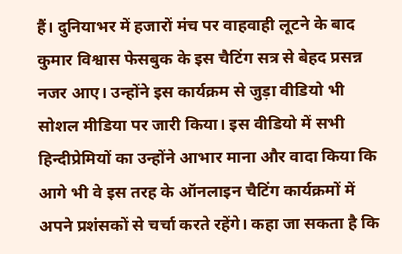हैं। दुनियाभर में हजारों मंच पर वाहवाही लूटने के बाद कुमार विश्वास फेसबुक के इस चैटिंग सत्र से बेहद प्रसन्न नजर आए। उन्होंने इस कार्यक्रम से जुड़ा वीडियो भी सोशल मीडिया पर जारी किया। इस वीडियो में सभी हिन्दीप्रेमियों का उन्होंने आभार माना और वादा किया कि आगे भी वे इस तरह के ऑनलाइन चैटिंग कार्यक्रमों में अपने प्रशंसकों से चर्चा करते रहेंगे। कहा जा सकता है कि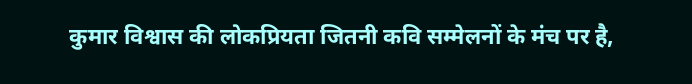कुमार विश्वास की लोकप्रियता जितनी कवि सम्मेलनों के मंच पर है,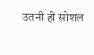उतनी ही सोशल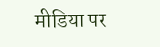मीडिया पर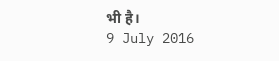भी है।
9 July 2016